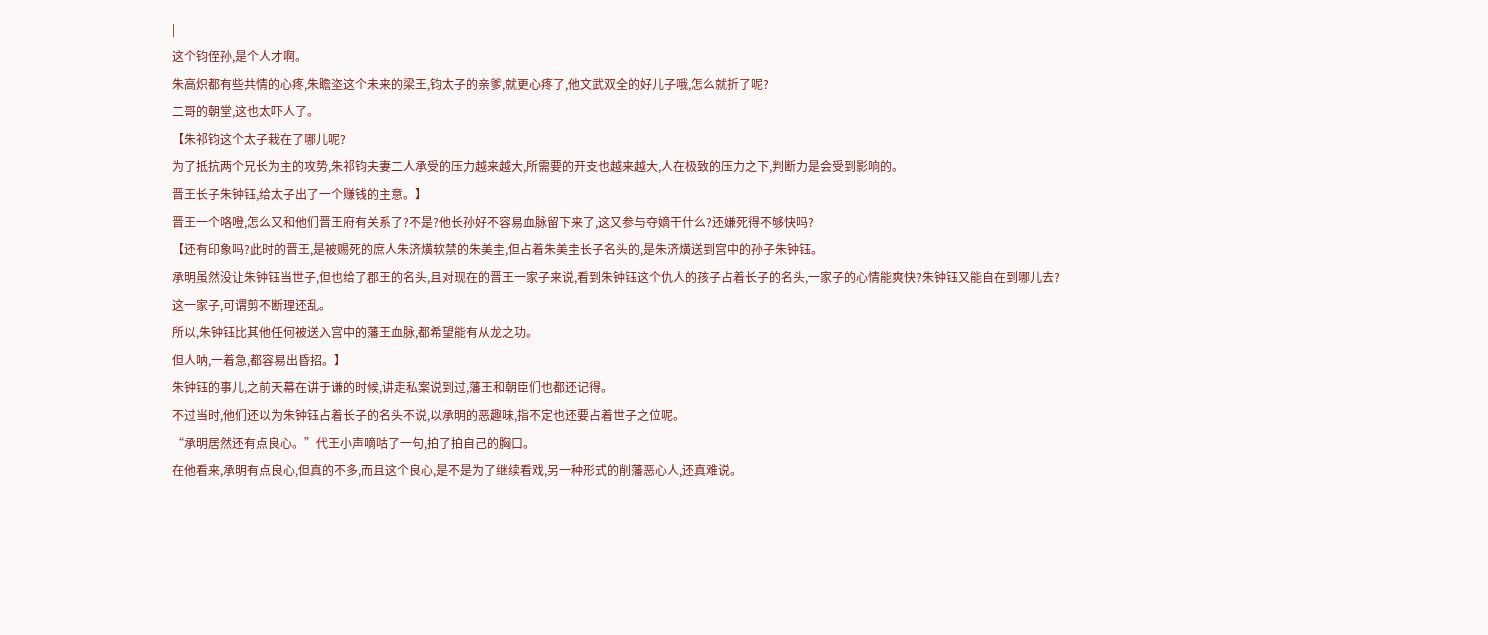|
这个钧侄孙,是个人才啊。
朱高炽都有些共情的心疼,朱瞻垐这个未来的梁王,钧太子的亲爹,就更心疼了,他文武双全的好儿子哦,怎么就折了呢?
二哥的朝堂,这也太吓人了。
【朱祁钧这个太子栽在了哪儿呢?
为了抵抗两个兄长为主的攻势,朱祁钧夫妻二人承受的压力越来越大,所需要的开支也越来越大,人在极致的压力之下,判断力是会受到影响的。
晋王长子朱钟钰,给太子出了一个赚钱的主意。】
晋王一个咯噔,怎么又和他们晋王府有关系了?不是?他长孙好不容易血脉留下来了,这又参与夺嫡干什么?还嫌死得不够快吗?
【还有印象吗?此时的晋王,是被赐死的庶人朱济熿软禁的朱美圭,但占着朱美圭长子名头的,是朱济熿送到宫中的孙子朱钟钰。
承明虽然没让朱钟钰当世子,但也给了郡王的名头,且对现在的晋王一家子来说,看到朱钟钰这个仇人的孩子占着长子的名头,一家子的心情能爽快?朱钟钰又能自在到哪儿去?
这一家子,可谓剪不断理还乱。
所以,朱钟钰比其他任何被送入宫中的藩王血脉,都希望能有从龙之功。
但人呐,一着急,都容易出昏招。】
朱钟钰的事儿,之前天幕在讲于谦的时候,讲走私案说到过,藩王和朝臣们也都还记得。
不过当时,他们还以为朱钟钰占着长子的名头不说,以承明的恶趣味,指不定也还要占着世子之位呢。
“承明居然还有点良心。”代王小声嘀咕了一句,拍了拍自己的胸口。
在他看来,承明有点良心,但真的不多,而且这个良心,是不是为了继续看戏,另一种形式的削藩恶心人,还真难说。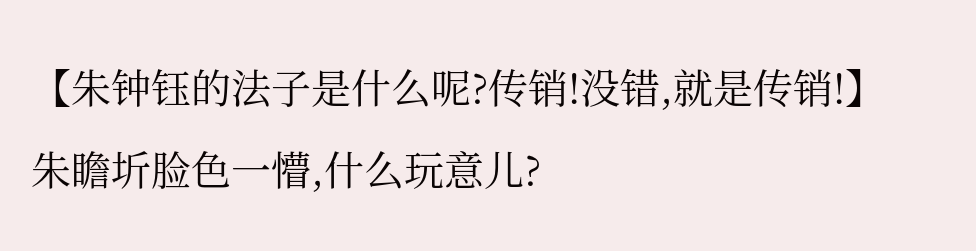【朱钟钰的法子是什么呢?传销!没错,就是传销!】
朱瞻圻脸色一懵,什么玩意儿?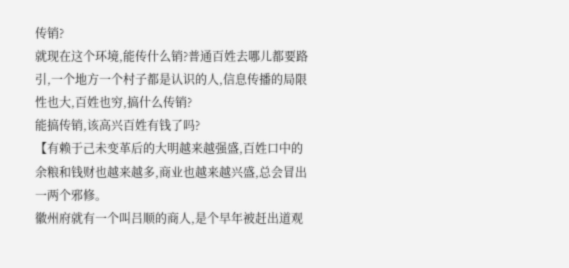传销?
就现在这个环境,能传什么销?普通百姓去哪儿都要路引,一个地方一个村子都是认识的人,信息传播的局限性也大,百姓也穷,搞什么传销?
能搞传销,该高兴百姓有钱了吗?
【有赖于己未变革后的大明越来越强盛,百姓口中的余粮和钱财也越来越多,商业也越来越兴盛,总会冒出一两个邪修。
徽州府就有一个叫吕顺的商人,是个早年被赶出道观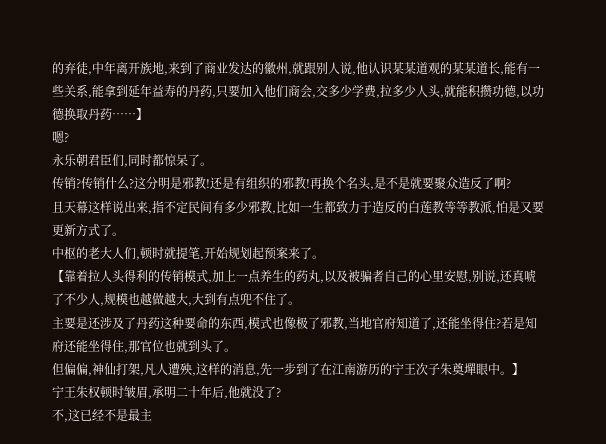的弃徒,中年离开族地,来到了商业发达的徽州,就跟别人说,他认识某某道观的某某道长,能有一些关系,能拿到延年益寿的丹药,只要加入他们商会,交多少学费,拉多少人头,就能积攒功德,以功德换取丹药……】
嗯?
永乐朝君臣们,同时都惊呆了。
传销?传销什么?这分明是邪教!还是有组织的邪教!再换个名头,是不是就要聚众造反了啊?
且天幕这样说出来,指不定民间有多少邪教,比如一生都致力于造反的白莲教等等教派,怕是又要更新方式了。
中枢的老大人们,顿时就提笔,开始规划起预案来了。
【靠着拉人头得利的传销模式,加上一点养生的药丸,以及被骗者自己的心里安慰,别说,还真唬了不少人,规模也越做越大,大到有点兜不住了。
主要是还涉及了丹药这种要命的东西,模式也像极了邪教,当地官府知道了,还能坐得住?若是知府还能坐得住,那官位也就到头了。
但偏偏,神仙打架,凡人遭殃,这样的消息,先一步到了在江南游历的宁王次子朱奠墠眼中。】
宁王朱权顿时皱眉,承明二十年后,他就没了?
不,这已经不是最主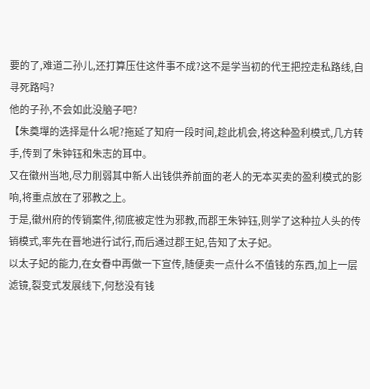要的了,难道二孙儿,还打算压住这件事不成?这不是学当初的代王把控走私路线,自寻死路吗?
他的子孙,不会如此没脑子吧?
【朱奠墠的选择是什么呢?拖延了知府一段时间,趁此机会,将这种盈利模式,几方转手,传到了朱钟钰和朱志的耳中。
又在徽州当地,尽力削弱其中新人出钱供养前面的老人的无本买卖的盈利模式的影响,将重点放在了邪教之上。
于是,徽州府的传销案件,彻底被定性为邪教,而郡王朱钟钰,则学了这种拉人头的传销模式,率先在晋地进行试行,而后通过郡王妃,告知了太子妃。
以太子妃的能力,在女眷中再做一下宣传,随便卖一点什么不值钱的东西,加上一层滤镜,裂变式发展线下,何愁没有钱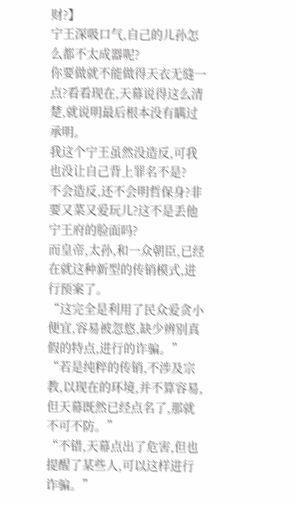财?】
宁王深吸口气,自己的儿孙怎么都不太成器呢?
你要做就不能做得天衣无缝一点?看看现在,天幕说得这么清楚,就说明最后根本没有瞒过承明。
我这个宁王虽然没造反,可我也没让自己背上罪名不是?
不会造反,还不会明哲保身?非要又菜又爱玩儿?这不是丢他宁王府的脸面吗?
而皇帝,太孙,和一众朝臣,已经在就这种新型的传销模式,进行预案了。
“这完全是利用了民众爱贪小便宜,容易被忽悠,缺少辨别真假的特点,进行的诈骗。”
“若是纯粹的传销,不涉及宗教,以现在的环境,并不算容易,但天幕既然已经点名了,那就不可不防。”
“不错,天幕点出了危害,但也提醒了某些人,可以这样进行诈骗。”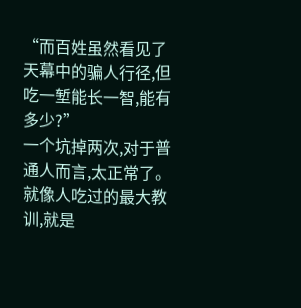“而百姓虽然看见了天幕中的骗人行径,但吃一堑能长一智,能有多少?”
一个坑掉两次,对于普通人而言,太正常了。
就像人吃过的最大教训,就是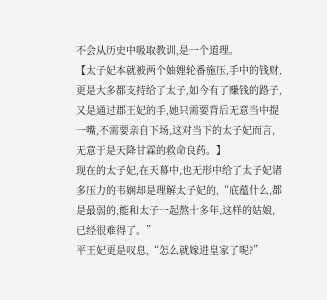不会从历史中吸取教训,是一个道理。
【太子妃本就被两个妯娌轮番施压,手中的钱财,更是大多都支持给了太子,如今有了赚钱的路子,又是通过郡王妃的手,她只需要背后无意当中提一嘴,不需要亲自下场,这对当下的太子妃而言,无意于是天降甘霖的救命良药。】
现在的太子妃,在天幕中,也无形中给了太子妃诸多压力的韦娴却是理解太子妃的,“底蕴什么,都是最弱的,能和太子一起熬十多年,这样的姑娘,已经很难得了。”
平王妃更是叹息,“怎么就嫁进皇家了呢?”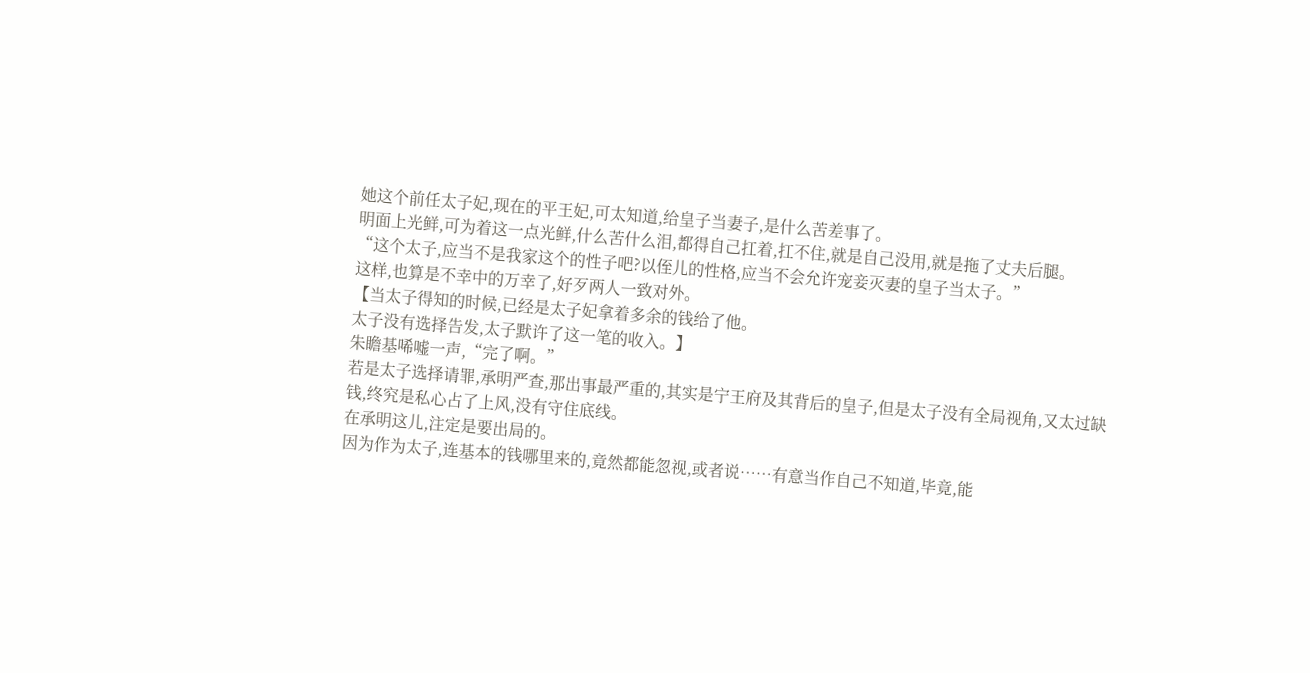她这个前任太子妃,现在的平王妃,可太知道,给皇子当妻子,是什么苦差事了。
明面上光鲜,可为着这一点光鲜,什么苦什么泪,都得自己扛着,扛不住,就是自己没用,就是拖了丈夫后腿。
“这个太子,应当不是我家这个的性子吧?以侄儿的性格,应当不会允许宠妾灭妻的皇子当太子。”
这样,也算是不幸中的万幸了,好歹两人一致对外。
【当太子得知的时候,已经是太子妃拿着多余的钱给了他。
太子没有选择告发,太子默许了这一笔的收入。】
朱瞻基唏嘘一声,“完了啊。”
若是太子选择请罪,承明严查,那出事最严重的,其实是宁王府及其背后的皇子,但是太子没有全局视角,又太过缺钱,终究是私心占了上风,没有守住底线。
在承明这儿,注定是要出局的。
因为作为太子,连基本的钱哪里来的,竟然都能忽视,或者说……有意当作自己不知道,毕竟,能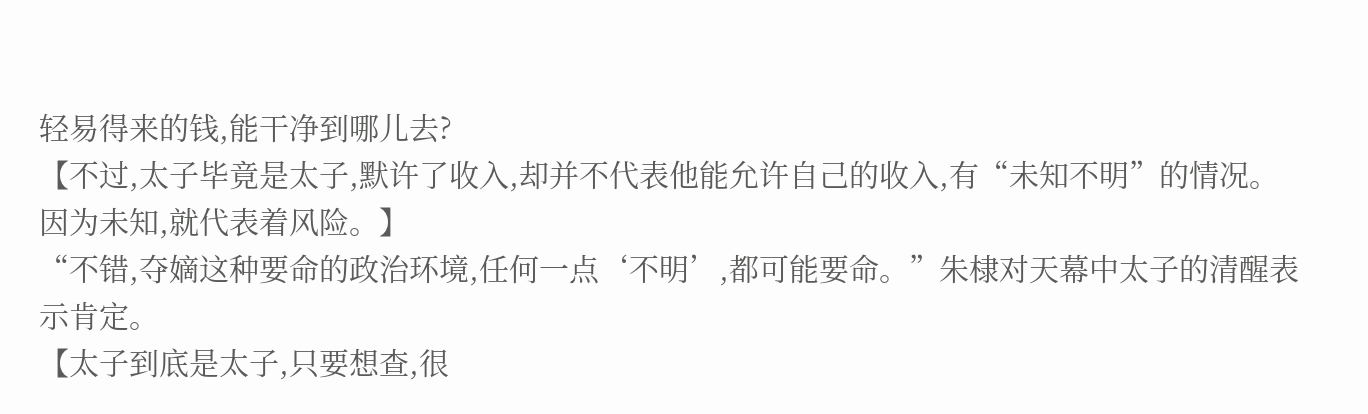轻易得来的钱,能干净到哪儿去?
【不过,太子毕竟是太子,默许了收入,却并不代表他能允许自己的收入,有“未知不明”的情况。
因为未知,就代表着风险。】
“不错,夺嫡这种要命的政治环境,任何一点‘不明’,都可能要命。”朱棣对天幕中太子的清醒表示肯定。
【太子到底是太子,只要想查,很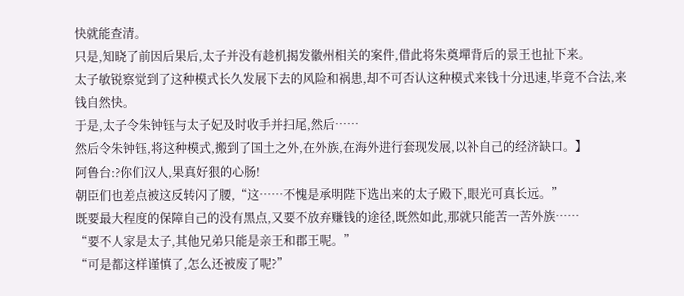快就能查清。
只是,知晓了前因后果后,太子并没有趁机揭发徽州相关的案件,借此将朱奠墠背后的景王也扯下来。
太子敏锐察觉到了这种模式长久发展下去的风险和祸患,却不可否认这种模式来钱十分迅速,毕竟不合法,来钱自然快。
于是,太子令朱钟钰与太子妃及时收手并扫尾,然后……
然后令朱钟钰,将这种模式,搬到了国土之外,在外族,在海外进行套现发展,以补自己的经济缺口。】
阿鲁台:?你们汉人,果真好狠的心肠!
朝臣们也差点被这反转闪了腰,“这……不愧是承明陛下选出来的太子殿下,眼光可真长远。”
既要最大程度的保障自己的没有黑点,又要不放弃赚钱的途径,既然如此,那就只能苦一苦外族……
“要不人家是太子,其他兄弟只能是亲王和郡王呢。”
“可是都这样谨慎了,怎么还被废了呢?”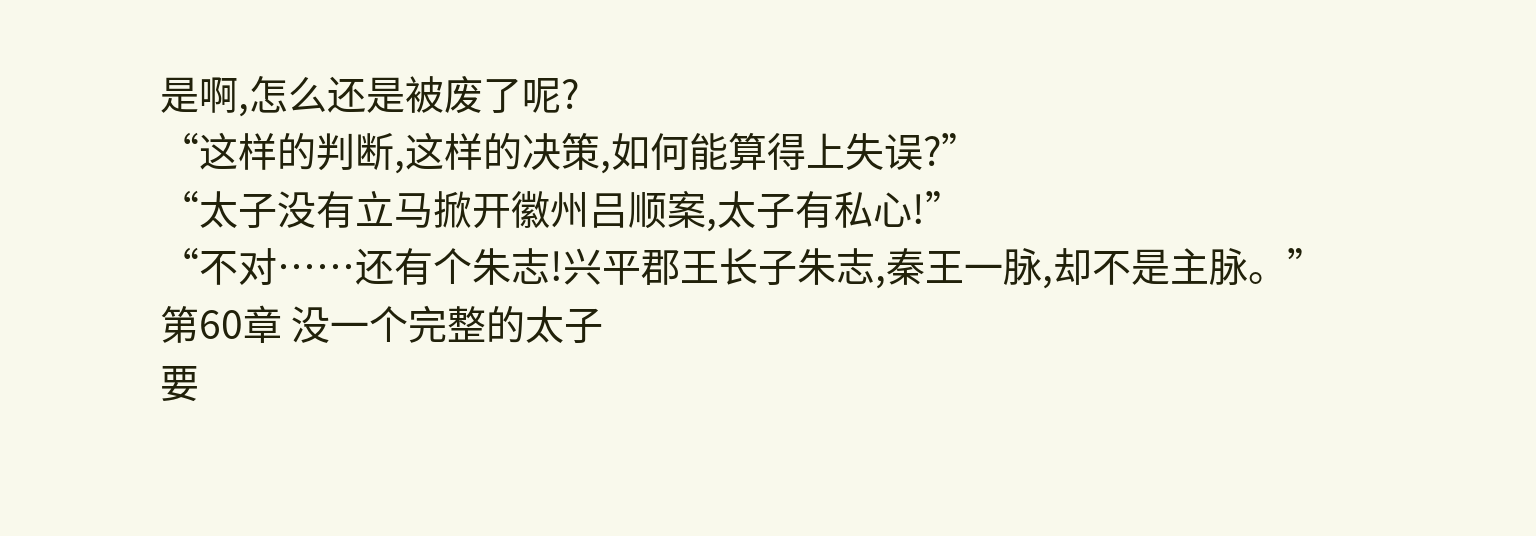是啊,怎么还是被废了呢?
“这样的判断,这样的决策,如何能算得上失误?”
“太子没有立马掀开徽州吕顺案,太子有私心!”
“不对……还有个朱志!兴平郡王长子朱志,秦王一脉,却不是主脉。”
第60章 没一个完整的太子
要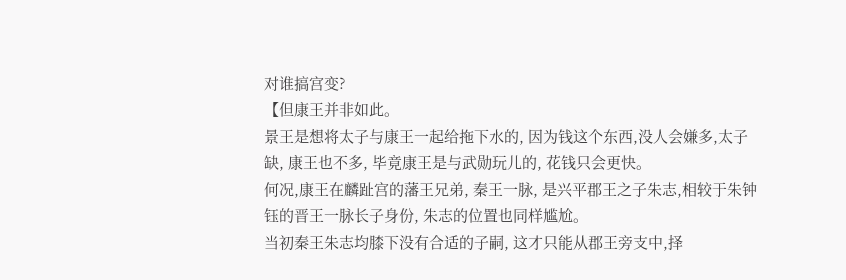对谁搞宫变?
【但康王并非如此。
景王是想将太子与康王一起给拖下水的, 因为钱这个东西,没人会嫌多,太子缺, 康王也不多, 毕竟康王是与武勋玩儿的, 花钱只会更快。
何况,康王在麟趾宫的藩王兄弟, 秦王一脉, 是兴平郡王之子朱志,相较于朱钟钰的晋王一脉长子身份, 朱志的位置也同样尴尬。
当初秦王朱志均膝下没有合适的子嗣, 这才只能从郡王旁支中,择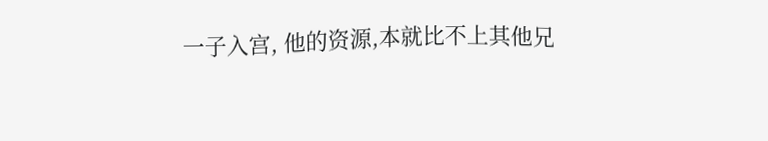一子入宫, 他的资源,本就比不上其他兄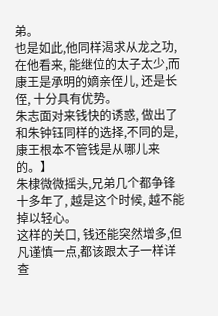弟。
也是如此,他同样渴求从龙之功,在他看来, 能继位的太子太少,而康王是承明的嫡亲侄儿, 还是长侄, 十分具有优势。
朱志面对来钱快的诱惑, 做出了和朱钟钰同样的选择,不同的是,康王根本不管钱是从哪儿来的。】
朱棣微微摇头,兄弟几个都争锋十多年了, 越是这个时候, 越不能掉以轻心。
这样的关口, 钱还能突然增多,但凡谨慎一点,都该跟太子一样详查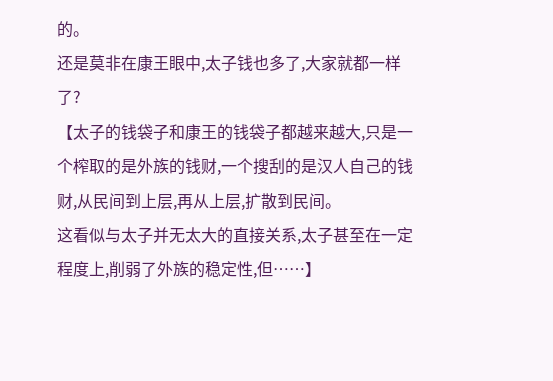的。
还是莫非在康王眼中,太子钱也多了,大家就都一样了?
【太子的钱袋子和康王的钱袋子都越来越大,只是一个榨取的是外族的钱财,一个搜刮的是汉人自己的钱财,从民间到上层,再从上层,扩散到民间。
这看似与太子并无太大的直接关系,太子甚至在一定程度上,削弱了外族的稳定性,但……】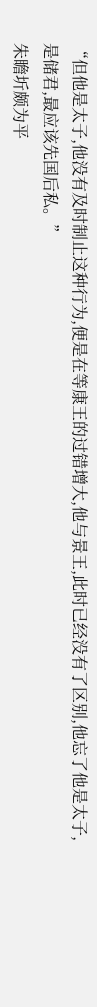“但他是太子,他没有及时制止这种行为,便是在等康王的过错增大,他与景王,此时已经没有了区别,他忘了他是太子,是储君,最应该先国后私。”
朱瞻圻颇为平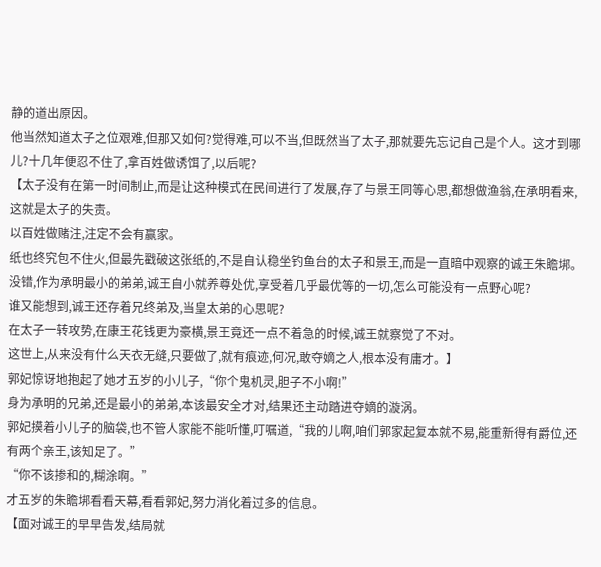静的道出原因。
他当然知道太子之位艰难,但那又如何?觉得难,可以不当,但既然当了太子,那就要先忘记自己是个人。这才到哪儿?十几年便忍不住了,拿百姓做诱饵了,以后呢?
【太子没有在第一时间制止,而是让这种模式在民间进行了发展,存了与景王同等心思,都想做渔翁,在承明看来,这就是太子的失责。
以百姓做赌注,注定不会有赢家。
纸也终究包不住火,但最先戳破这张纸的,不是自认稳坐钓鱼台的太子和景王,而是一直暗中观察的诚王朱瞻垹。
没错,作为承明最小的弟弟,诚王自小就养尊处优,享受着几乎最优等的一切,怎么可能没有一点野心呢?
谁又能想到,诚王还存着兄终弟及,当皇太弟的心思呢?
在太子一转攻势,在康王花钱更为豪横,景王竟还一点不着急的时候,诚王就察觉了不对。
这世上,从来没有什么天衣无缝,只要做了,就有痕迹,何况,敢夺嫡之人,根本没有庸才。】
郭妃惊讶地抱起了她才五岁的小儿子,“你个鬼机灵,胆子不小啊!”
身为承明的兄弟,还是最小的弟弟,本该最安全才对,结果还主动踏进夺嫡的漩涡。
郭妃摸着小儿子的脑袋,也不管人家能不能听懂,叮嘱道,“我的儿啊,咱们郭家起复本就不易,能重新得有爵位,还有两个亲王,该知足了。”
“你不该掺和的,糊涂啊。”
才五岁的朱瞻垹看看天幕,看看郭妃,努力消化着过多的信息。
【面对诚王的早早告发,结局就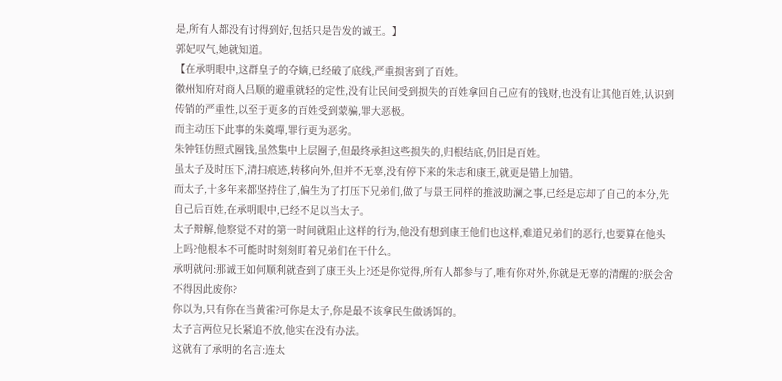是,所有人都没有讨得到好,包括只是告发的诚王。】
郭妃叹气,她就知道。
【在承明眼中,这群皇子的夺嫡,已经破了底线,严重损害到了百姓。
徽州知府对商人吕顺的避重就轻的定性,没有让民间受到损失的百姓拿回自己应有的钱财,也没有让其他百姓,认识到传销的严重性,以至于更多的百姓受到蒙骗,罪大恶极。
而主动压下此事的朱奠墠,罪行更为恶劣。
朱钟钰仿照式圈钱,虽然集中上层圈子,但最终承担这些损失的,归根结底,仍旧是百姓。
虽太子及时压下,清扫痕迹,转移向外,但并不无辜,没有停下来的朱志和康王,就更是错上加错。
而太子,十多年来都坚持住了,偏生为了打压下兄弟们,做了与景王同样的推波助澜之事,已经是忘却了自己的本分,先自己后百姓,在承明眼中,已经不足以当太子。
太子辩解,他察觉不对的第一时间就阻止这样的行为,他没有想到康王他们也这样,难道兄弟们的恶行,也要算在他头上吗?他根本不可能时时刻刻盯着兄弟们在干什么。
承明就问:那诚王如何顺利就查到了康王头上?还是你觉得,所有人都参与了,唯有你对外,你就是无辜的清醒的?朕会舍不得因此废你?
你以为,只有你在当黄雀?可你是太子,你是最不该拿民生做诱饵的。
太子言两位兄长紧追不放,他实在没有办法。
这就有了承明的名言:连太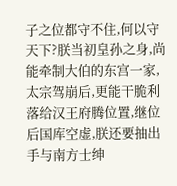子之位都守不住,何以守天下?朕当初皇孙之身,尚能牵制大伯的东宫一家,太宗驾崩后,更能干脆利落给汉王府腾位置,继位后国库空虚,朕还要抽出手与南方士绅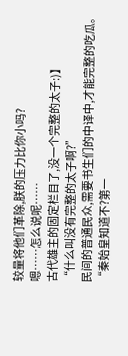较量将他们革除,朕的压力比你小吗?
嗯……怎么说呢……
古代雄主的固定栏目了,没一个完整的太子:)】
“什么叫没有完整的太子啊?”
民间的普通民众,需要书生们的中译中,才能完整的吃瓜。
“秦始皇知道不?第一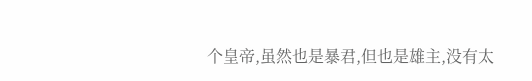个皇帝,虽然也是暴君,但也是雄主,没有太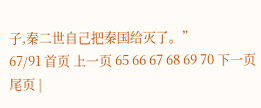子,秦二世自己把秦国给灭了。”
67/91 首页 上一页 65 66 67 68 69 70 下一页 尾页 |